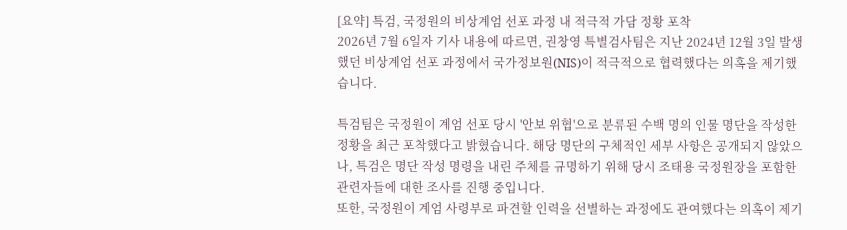[요약] 특검, 국정원의 비상계엄 선포 과정 내 적극적 가담 정황 포착
2026년 7월 6일자 기사 내용에 따르면, 권창영 특별검사팀은 지난 2024년 12월 3일 발생했던 비상계엄 선포 과정에서 국가정보원(NIS)이 적극적으로 협력했다는 의혹을 제기했습니다.

특검팀은 국정원이 계엄 선포 당시 '안보 위협'으로 분류된 수백 명의 인물 명단을 작성한 정황을 최근 포착했다고 밝혔습니다. 해당 명단의 구체적인 세부 사항은 공개되지 않았으나, 특검은 명단 작성 명령을 내린 주체를 규명하기 위해 당시 조태용 국정원장을 포함한 관련자들에 대한 조사를 진행 중입니다.
또한, 국정원이 계엄 사령부로 파견할 인력을 선별하는 과정에도 관여했다는 의혹이 제기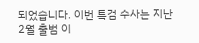되었습니다. 이번 특검 수사는 지난 2월 출범 이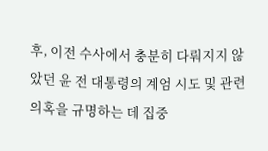후, 이전 수사에서 충분히 다뤄지지 않았던 윤 전 대통령의 계엄 시도 및 관련 의혹을 규명하는 데 집중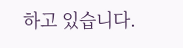하고 있습니다.